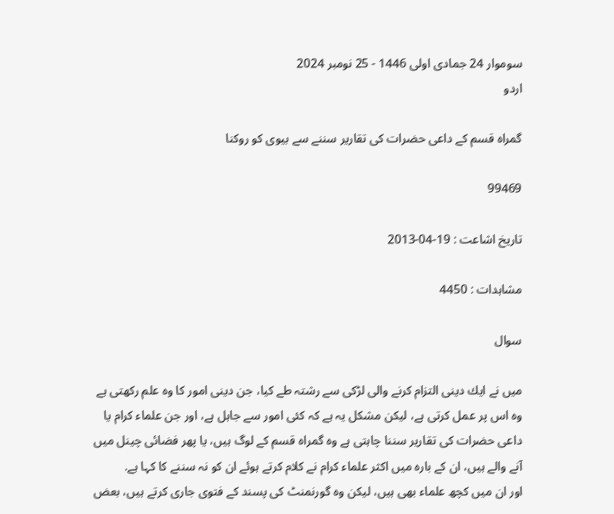سوموار 24 جمادی اولی 1446 - 25 نومبر 2024
اردو

گمراہ قسم كے داعى حضرات كى تقارير سننے سے بيوى كو روكنا

99469

تاریخ اشاعت : 19-04-2013

مشاہدات : 4450

سوال

ميں نے ايك دينى التزام كرنے والى لڑكى سے رشتہ طے كيا، جن دينى امور كا وہ علم ركھتى ہے وہ اس پر عمل كرتى ہے، ليكن مشكل يہ ہے كہ كئى امور سے جاہل ہے، اور جن علماء كرام يا داعى حضرات كى تقارير سننا چاہتى ہے وہ گمراہ قسم كے لوگ ہيں، يا پھر فضائى چينل ميں آنے والے ہيں، ان كے بارہ ميں اكثر علماء كرام نے كلام كرتے ہوئے ان كو نہ سننے كا كہا ہے.
اور ان ميں كچھ علماء بھى ہيں، ليكن وہ گورنمنٹ كى پسند كے فتوى جارى كرتے ہيں، بعض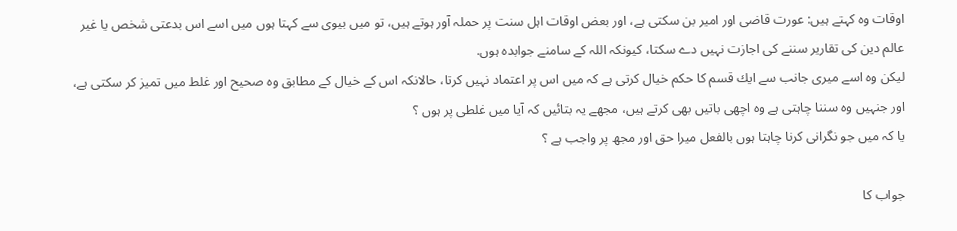اوقات وہ كہتے ہيں: عورت قاضى اور امير بن سكتى ہے، اور بعض اوقات اہل سنت پر حملہ آور ہوتے ہيں، تو ميں بيوى سے كہتا ہوں ميں اسے اس بدعتى شخص يا غير عالم دين كى تقارير سننے كى اجازت نہيں دے سكتا، كيونكہ اللہ كے سامنے جوابدہ ہوں.
ليكن وہ اسے ميرى جانب سے ايك قسم كا حكم خيال كرتى ہے كہ ميں اس پر اعتماد نہيں كرتا، حالانكہ اس كے خيال كے مطابق وہ صحيح اور غلط ميں تميز كر سكتى ہے، اور جنہيں وہ سننا چاہتى ہے وہ اچھى باتيں بھى كرتے ہيں، مجھے يہ بتائيں كہ آيا ميں غلطى پر ہوں ؟
يا كہ ميں جو نگرانى كرنا چاہتا ہوں بالفعل ميرا حق اور مجھ پر واجب ہے ؟

جواب کا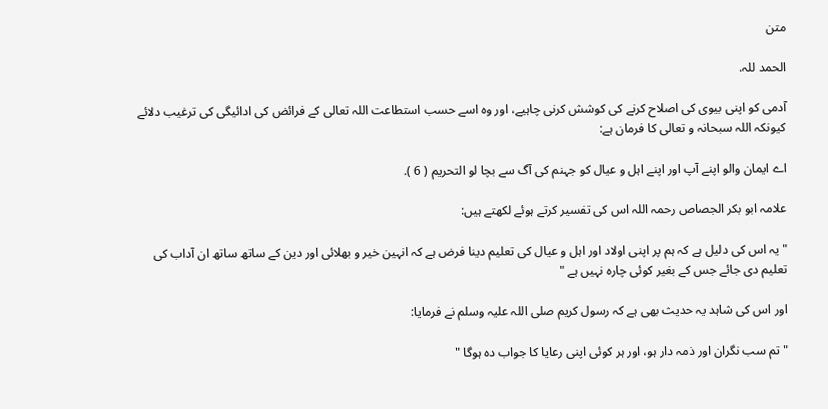متن

الحمد للہ.

آدمى كو اپنى بيوى كى اصلاح كرنے كى كوشش كرنى چاہيے، اور وہ اسے حسب استطاعت اللہ تعالى كے فرائض كى ادائيگى كى ترغيب دلائے كيونكہ اللہ سبحانہ و تعالى كا فرمان ہے:

اے ايمان والو اپنے آپ اور اپنے اہل و عيال كو جہنم كى آگ سے بچا لو التحريم ( 6 ).

علامہ ابو بكر الجصاص رحمہ اللہ اس كى تفسير كرتے ہوئے لكھتے ہيں:

" يہ اس كى دليل ہے كہ ہم پر اپنى اولاد اور اہل و عيال كى تعليم دينا فرض ہے كہ انہين خير و بھلائى اور دين كے ساتھ ساتھ ان آداب كى تعليم دى جائے جس كے بغير كوئى چارہ نہيں ہے "

اور اس كى شاہد يہ حديث بھى ہے كہ رسول كريم صلى اللہ عليہ وسلم نے فرمايا:

" تم سب نگران اور ذمہ دار ہو، اور ہر كوئى اپنى رعايا كا جواب دہ ہوگا "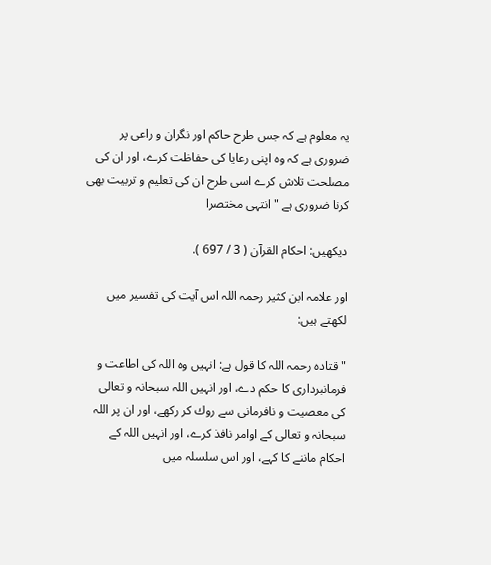يہ معلوم ہے كہ جس طرح حاكم اور نگران و راعى پر ضرورى ہے كہ وہ اپنى رعايا كى حفاظت كرے، اور ان كى مصلحت تلاش كرے اسى طرح ان كى تعليم و تربيت بھى كرنا ضرورى ہے " انتہى مختصرا

ديكھيں: احكام القرآن ( 3 / 697 ).

اور علامہ ابن كثير رحمہ اللہ اس آيت كى تفسير ميں لكھتے ہيں:

" قتادہ رحمہ اللہ كا قول ہے: انہيں وہ اللہ كى اطاعت و فرمانبردارى كا حكم دے، اور انہيں اللہ سبحانہ و تعالى كى معصيت و نافرمانى سے روك كر ركھے، اور ان پر اللہ سبحانہ و تعالى كے اوامر نافذ كرے، اور انہيں اللہ كے احكام ماننے كا كہے، اور اس سلسلہ ميں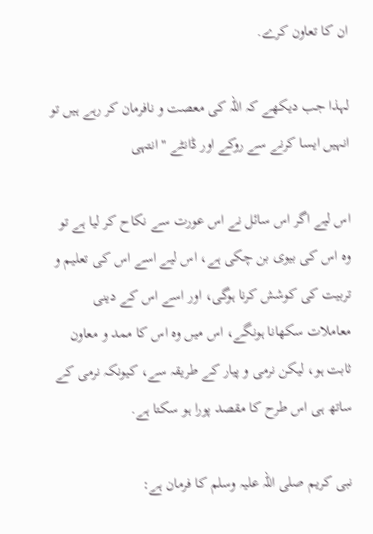ان كا تعاون كرے.

لہذا جب ديكھے كہ اللہ كى معصت و نافرمان كر رہے ہيں تو انہيں ايسا كرنے سے روكے اور ڈانٹے " انتہى

اس ليے اگر اس سائل نے اس عورت سے نكاح كر ليا ہے تو وہ اس كى بيوى بن چكى ہے، اس ليے اسے اس كى تعليم و تربيت كى كوشش كرنا ہوگى، اور اسے اس كے دينى معاملات سكھانا ہونگے، اس ميں وہ اس كا ممد و معاون ثابت ہو، ليكن نرمى و پيار كے طريقہ سے، كيونكہ نرمى كے ساتھ ہى اس طرح كا مقصد پورا ہو سكتا ہے.

نبى كريم صلى اللہ عليہ وسلم كا فرمان ہے: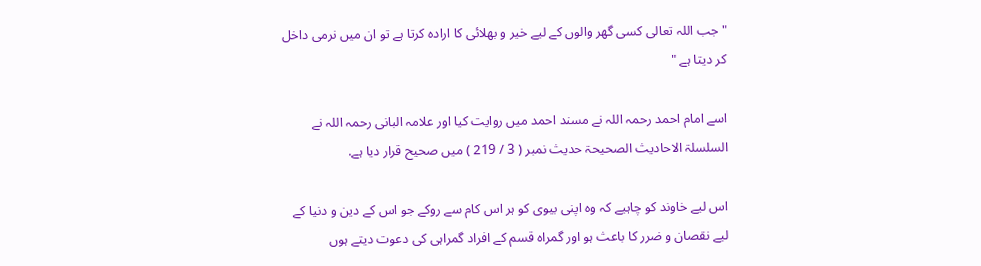" جب اللہ تعالى كسى گھر والوں كے ليے خير و بھلائى كا ارادہ كرتا ہے تو ان ميں نرمى داخل كر ديتا ہے "

اسے امام احمد رحمہ اللہ نے مسند احمد ميں روايت كيا اور علامہ البانى رحمہ اللہ نے السلسلۃ الاحاديث الصحيحۃ حديث نمبر ( 3 / 219 ) ميں صحيح قرار ديا ہے.

اس ليے خاوند كو چاہيے كہ وہ اپنى بيوى كو ہر اس كام سے روكے جو اس كے دين و دنيا كے ليے نقصان و ضرر كا باعث ہو اور گمراہ قسم كے افراد گمراہى كى دعوت ديتے ہوں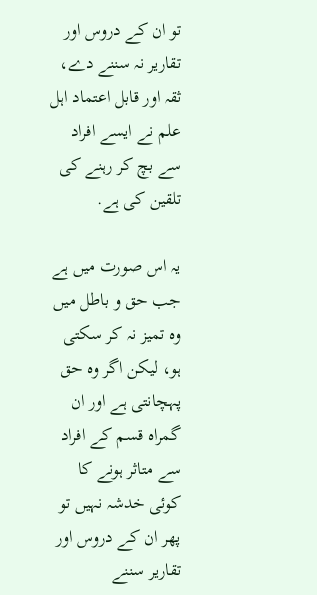تو ان كے دروس اور تقارير نہ سننے دے، ثقہ اور قابل اعتماد اہل علم نے ايسے افراد سے بچ كر رہنے كى تلقين كى ہے.

يہ اس صورت ميں ہے جب حق و باطل ميں وہ تميز نہ كر سكتى ہو، ليكن اگر وہ حق پہچانتى ہے اور ان گمراہ قسم كے افراد سے متاثر ہونے كا كوئى خدشہ نہيں تو پھر ان كے دروس اور تقارير سننے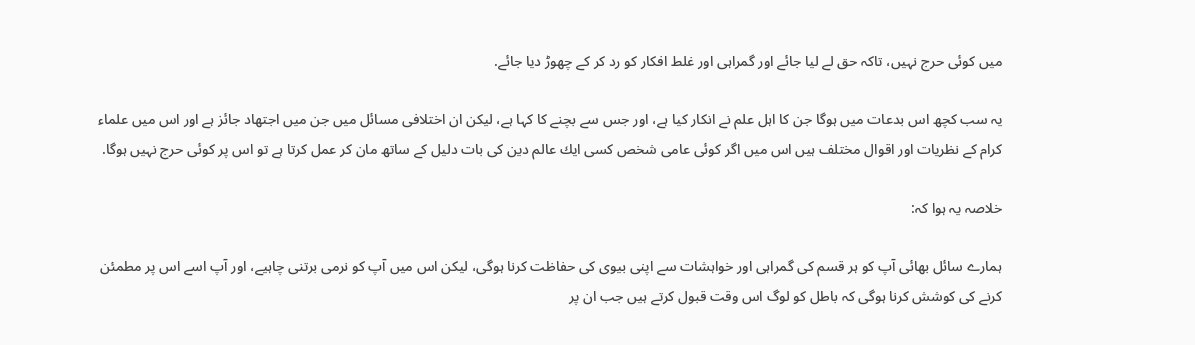ميں كوئى حرج نہيں، تاكہ حق لے ليا جائے اور گمراہى اور غلط افكار كو رد كر كے چھوڑ ديا جائے.

يہ سب كچھ اس بدعات ميں ہوگا جن كا اہل علم نے انكار كيا ہے، اور جس سے بچنے كا كہا ہے، ليكن ان اختلافى مسائل ميں جن ميں اجتھاد جائز ہے اور اس ميں علماء كرام كے نظريات اور اقوال مختلف ہيں اس ميں اگر كوئى عامى شخص كسى ايك عالم دين كى بات دليل كے ساتھ مان كر عمل كرتا ہے تو اس پر كوئى حرج نہيں ہوگا.

خلاصہ يہ ہوا كہ:

ہمارے سائل بھائى آپ كو ہر قسم كى گمراہى اور خواہشات سے اپنى بيوى كى حفاظت كرنا ہوگى، ليكن اس ميں آپ كو نرمى برتنى چاہيے، اور آپ اسے اس پر مطمئن كرنے كى كوشش كرنا ہوگى كہ باطل كو لوگ اس وقت قبول كرتے ہيں جب ان پر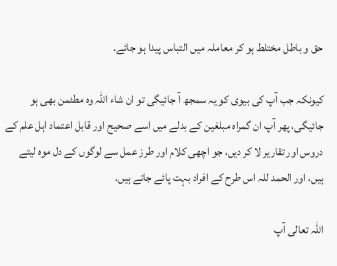حق و باطل مختلط ہو كر معاملہ ميں التباس پيدا ہو جائے.

كيونكہ جب آپ كى بيوى كو يہ سمجھ آ جائيگى تو ان شاء اللہ وہ مطئمن بھى ہو جائيگى، پھر آپ ان گمراہ مبلغين كے بدلے ميں اسے صحيح اور قابل اعتماد اہل علم كے دروس اور تقارير لا كر ديں، جو اچھى كلام اور طرز عمل سے لوگوں كے دل موہ ليتے ہيں، اور الحمد للہ اس طرح كے افراد بہت پائے جاتے ہيں.

اللہ تعالى آپ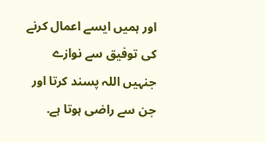اور ہميں ايسے اعمال كرنے كى توفيق سے نوازے جنہيں اللہ پسند كرتا اور جن سے راضى ہوتا ہے.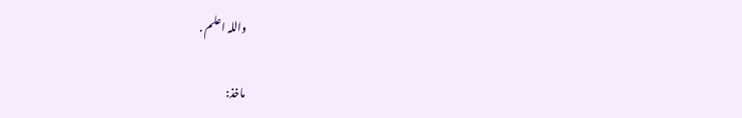واللہ اعلم .

ماخذ: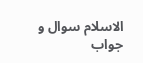الاسلام سوال و جواب